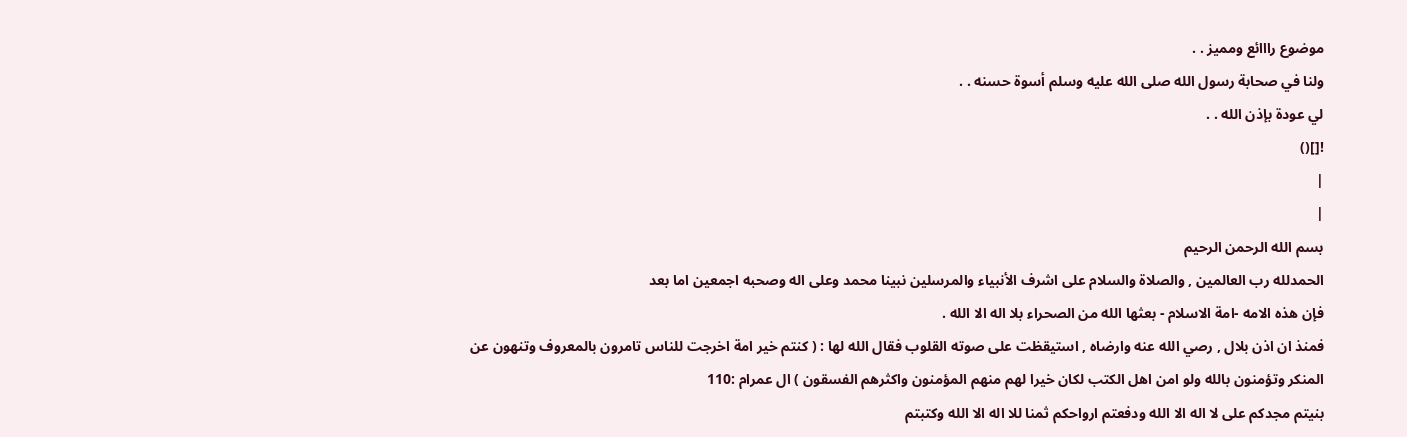موضوع رااائع ومميز . .
ولنا في صحابة رسول الله صلى الله عليه وسلم أسوة حسنه . .
لي عودة بإذن الله . .
![]()
|
|
بسم الله الرحمن الرحيم
الحمدلله رب العالمين , والصلاة والسلام على اشرف الأنبياء والمرسلين نبينا محمد وعلى اله وصحبه اجمعين اما بعد
فإن هذه الامه -امة الاسلام - بعثها الله من الصحراء بلا اله الا الله .
فمنذ ان اذن بلال , رصي الله عنه وارضاه , استيقظت على صوته القلوب فقال الله لها : ( كنتم خير امة اخرجت للناس تامرون بالمعروف وتنهون عن المنكر وتؤمنون بالله ولو امن اهل الكتب لكان خيرا لهم منهم المؤمنون واكثرهم الفسقون ) ال عمرام :110
بنيتم مجدكم على لا اله الا الله ودفعتم ارواحكم ثمنا للا اله الا الله وكتبتم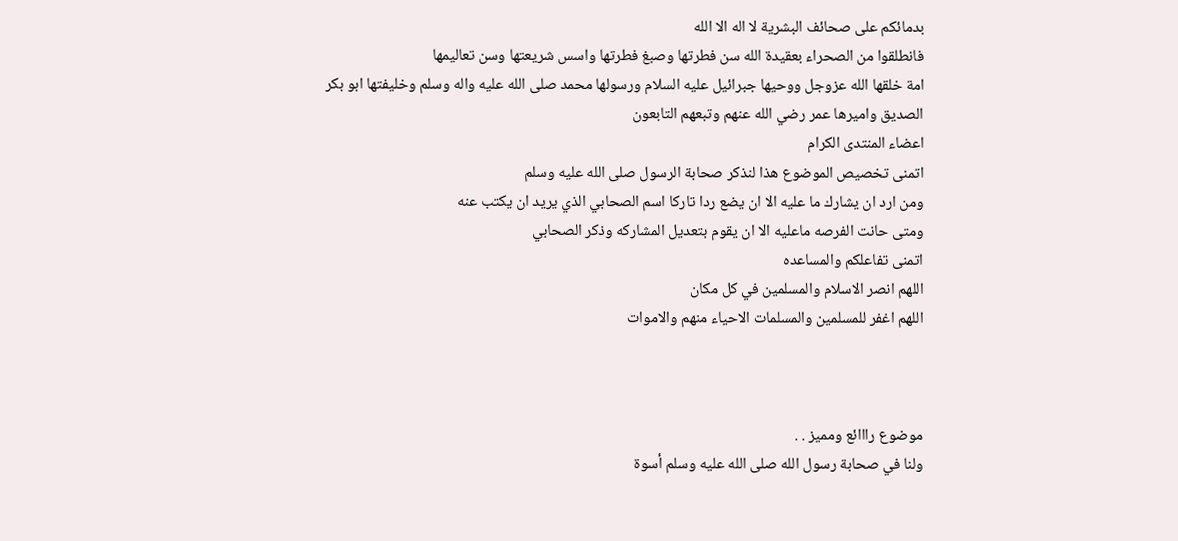بدمائكم على صحائف البشرية لا اله الا الله
فانطلقوا من الصحراء بعقيدة الله سن فطرتها وصبغ فطرتها واسس شريعتها وسن تعاليمها
امة خلقها الله عزوجل ووحيها جبرائيل عليه السلام ورسولها محمد صلى الله عليه واله وسلم وخليفتها ابو بكر الصديق واميرها عمر رضي الله عنهم وتبعهم التابعون
اعضاء المنتدى الكرام
اتمنى تخصيص الموضوع هذا لنذكر صحابة الرسول صلى الله عليه وسلم
ومن ارد ان يشارك ما عليه الا ان يضع ردا تاركا اسم الصحابي الذي يريد ان يكتب عنه
ومتى حانت الفرصه ماعليه الا ان يقوم بتعديل المشاركه وذكر الصحابي
اتمنى تفاعلكم والمساعده
اللهم انصر الاسلام والمسلمين في كل مكان
اللهم اغفر للمسلمين والمسلمات الاحياء منهم والاموات



موضوع رااائع ومميز . .
ولنا في صحابة رسول الله صلى الله عليه وسلم أسوة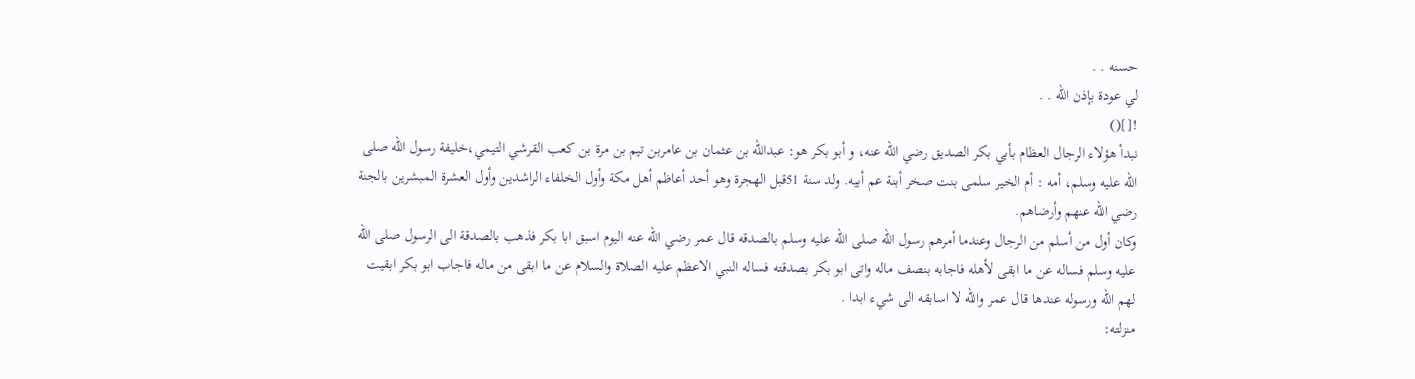حسنه . .
لي عودة بإذن الله . .
![]()
نبدأ هؤلاء الرجال العظام بأبي بكر الصديق رضي الله عنه، و أبو بكر هو: عبدالله بن عثمان بن عامربن تيم بن مرة بن كعب القرشي التيمي،خليفة رسول الله صلى الله عليه وسلم، أمه : أم الخير سلمى بنت صخر أبنة عم أبيه. ولد سنة 51قبل الهجرة وهو أحد أعاظم أهل مكة وأول الخلفاء الراشدين وأول العشرة المبشرين بالجنة رضي الله عنهم وأرضاهم.
وكان أول من أسلم من الرجال وعندما أمرهم رسول الله صلى الله عليه وسلم بالصدقه قال عمر رضي الله عنه اليوم اسبق ابا بكر فذهب بالصدقة الى الرسول صلى الله عليه وسلم فساله عن ما ابقى لأهله فاجابه بنصف ماله واتى ابو بكر بصدقته فساله النبي الاعظم عليه الصلاة والسلام عن ما ابقى من ماله فاجاب ابو بكر ابقيت لهم الله ورسوله عندها قال عمر والله لا اسابقه الى شيء ابدا .
منزلته: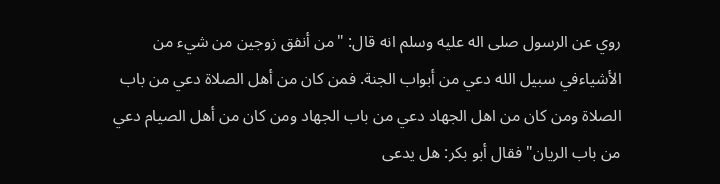روي عن الرسول صلى اله عليه وسلم انه قال: "من أنفق زوجين من شيء من الأشياءفي سبيل الله دعي من أبواب الجنة. فمن كان من أهل الصلاة دعي من باب الصلاة ومن كان من اهل الجهاد دعي من باب الجهاد ومن كان من أهل الصيام دعي من باب الريان" فقال أبو بكر: هل يدعى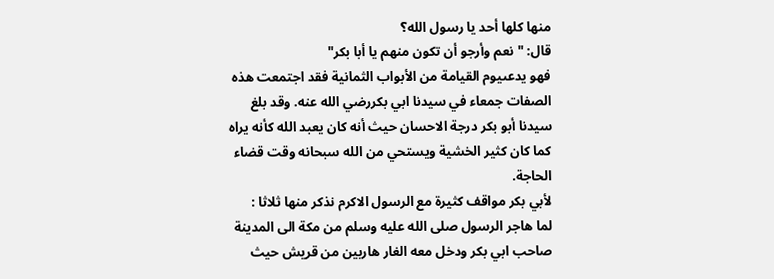منها كلها أحد يا رسول الله؟
قال: "نعم وأرجو أن تكون منهم يا أبا بكر"
فهو يدعىيوم القيامة من الأبواب الثمانية فقد اجتمعت هذه الصفات جمعاء في سيدنا ابي بكررضي الله عنه. وقد بلغ سيدنا أبو بكر درجة الاحسان حيث أنه كان يعبد الله كأنه يراه كما كان كثير الخشية ويستحي من الله سبحانه وقت قضاء الحاجة.
لأبي بكر مواقف كثيرة مع الرسول الاكرم نذكر منها ثلاثا :
لما هاجر الرسول صلى الله عليه وسلم من مكة الى المدينة صاحب ابي بكر ودخل معه الغار هاربين من قريش حيث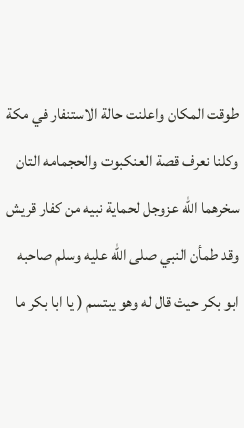طوقت المكان واعلنت حالة الاستنفار في مكة وكلنا نعرف قصة العنكبوت والحجمامه التان سخرهما الله عزوجل لحماية نبيه من كفار قريش وقد طمأن النبي صلى الله عليه وسلم صاحبه ابو بكر حيث قال له وهو يبتسم ( يا ابا بكر ما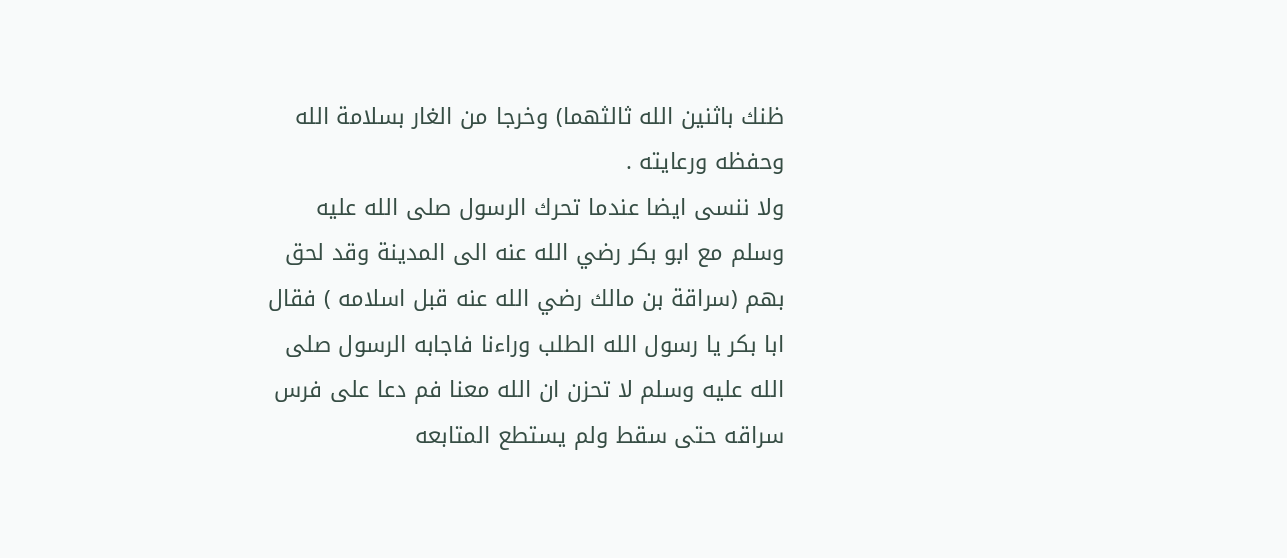ظنك باثنين الله ثالثهما) وخرجا من الغار بسلامة الله وحفظه ورعايته .
ولا ننسى ايضا عندما تحرك الرسول صلى الله عليه وسلم مع ابو بكر رضي الله عنه الى المدينة وقد لحق بهم (سراقة بن مالك رضي الله عنه قبل اسلامه ) فقال ابا بكر يا رسول الله الطلب وراءنا فاجابه الرسول صلى الله عليه وسلم لا تحزن ان الله معنا فم دعا على فرس سراقه حتى سقط ولم يستطع المتابعه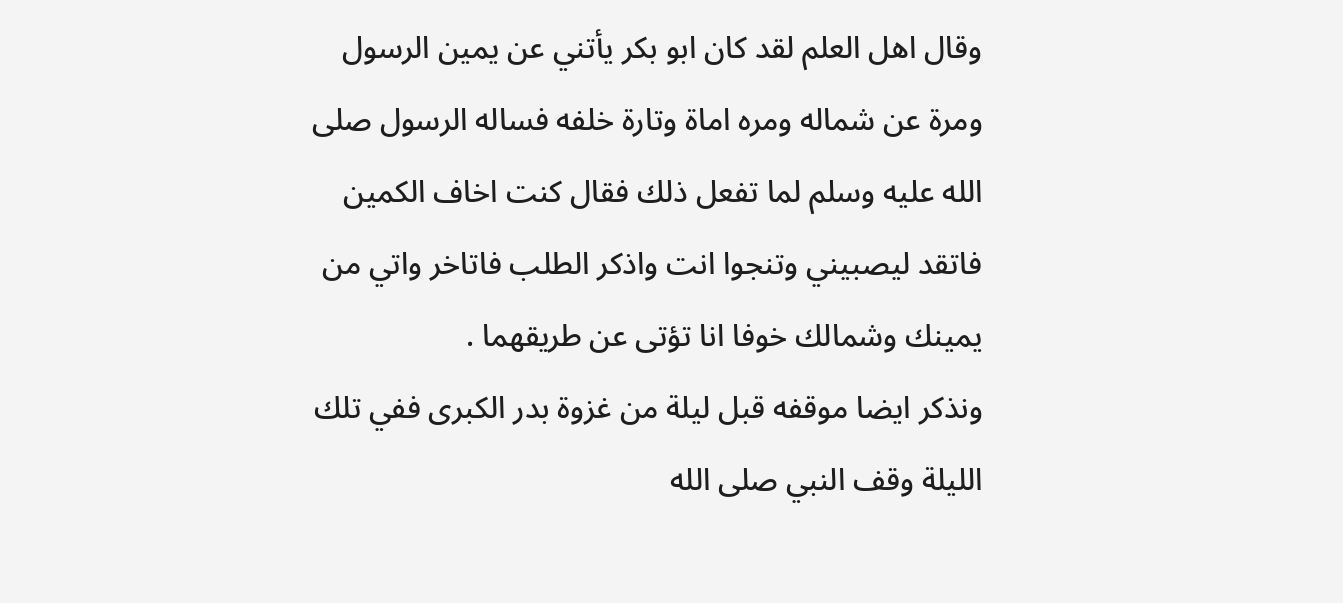وقال اهل العلم لقد كان ابو بكر يأتني عن يمين الرسول ومرة عن شماله ومره اماة وتارة خلفه فساله الرسول صلى الله عليه وسلم لما تفعل ذلك فقال كنت اخاف الكمين فاتقد ليصبيني وتنجوا انت واذكر الطلب فاتاخر واتي من يمينك وشمالك خوفا انا تؤتى عن طريقهما .
ونذكر ايضا موقفه قبل ليلة من غزوة بدر الكبرى ففي تلك الليلة وقف النبي صلى الله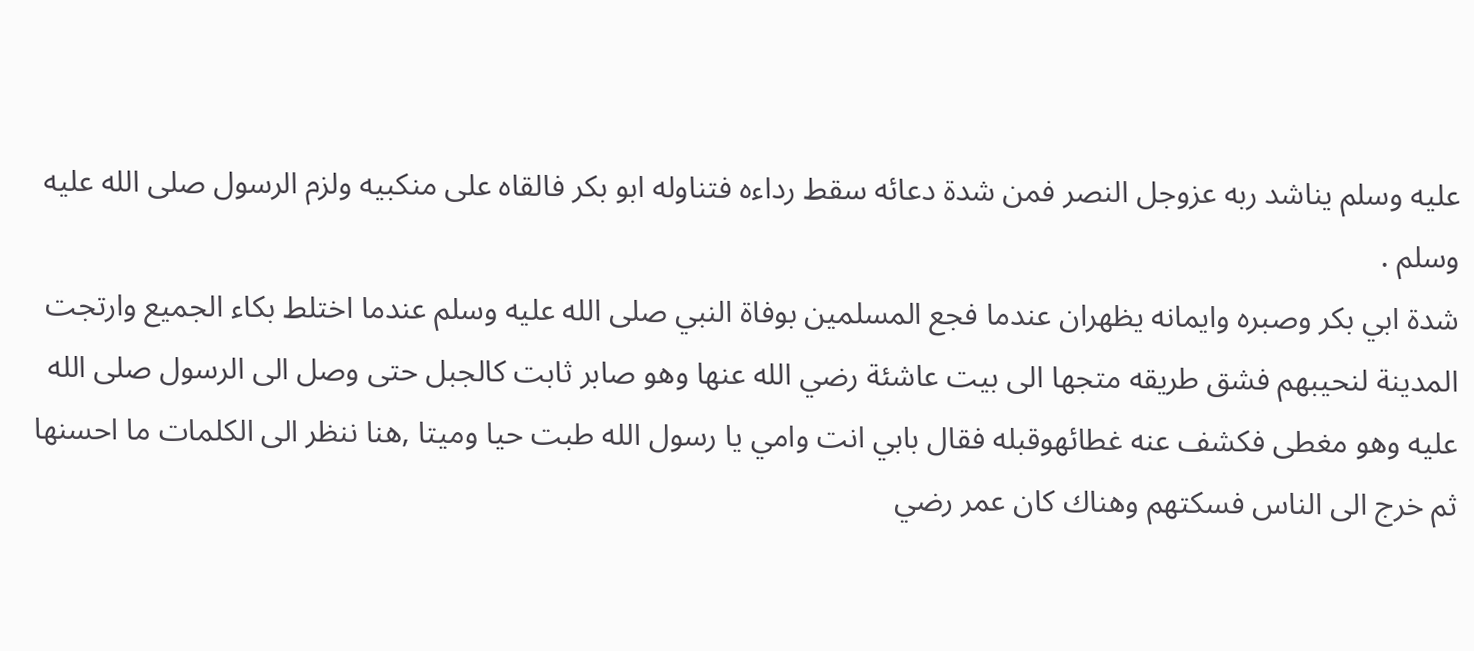عليه وسلم يناشد ربه عزوجل النصر فمن شدة دعائه سقط رداءه فتناوله ابو بكر فالقاه على منكبيه ولزم الرسول صلى الله عليه وسلم .
شدة ابي بكر وصبره وايمانه يظهران عندما فجع المسلمين بوفاة النبي صلى الله عليه وسلم عندما اختلط بكاء الجميع وارتجت المدينة لنحيبهم فشق طريقه متجها الى بيت عاشئة رضي الله عنها وهو صابر ثابت كالجبل حتى وصل الى الرسول صلى الله عليه وهو مغطى فكشف عنه غطائهوقبله فقال بابي انت وامي يا رسول الله طبت حيا وميتا ,هنا ننظر الى الكلمات ما احسنها ثم خرج الى الناس فسكتهم وهناك كان عمر رضي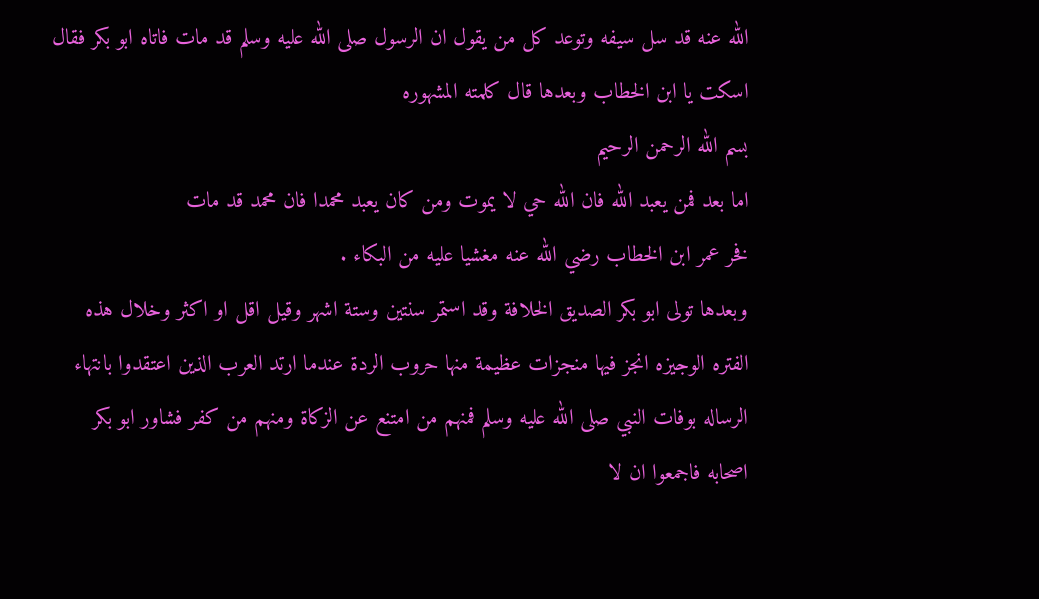الله عنه قد سل سيفه وتوعد كل من يقول ان الرسول صلى الله عليه وسلم قد مات فاتاه ابو بكر فقال اسكت يا ابن الخطاب وبعدها قال كلمته المشهوره
بسم الله الرحمن الرحيم
اما بعد فمن يعبد الله فان الله حي لا يموت ومن كان يعبد محمدا فان محمد قد مات
فخر عمر ابن الخطاب رضي الله عنه مغشيا عليه من البكاء .
وبعدها تولى ابو بكر الصديق الخلافة وقد استمر سنتين وستة اشهر وقيل اقل او اكثر وخلال هذه الفتره الوجيزه انجز فيها منجزات عظيمة منها حروب الردة عندما ارتد العرب الذين اعتقدوا بانتهاء الرساله بوفات النبي صلى الله عليه وسلم فمنهم من امتنع عن الزكاة ومنهم من كفر فشاور ابو بكر اصحابه فاجمعوا ان لا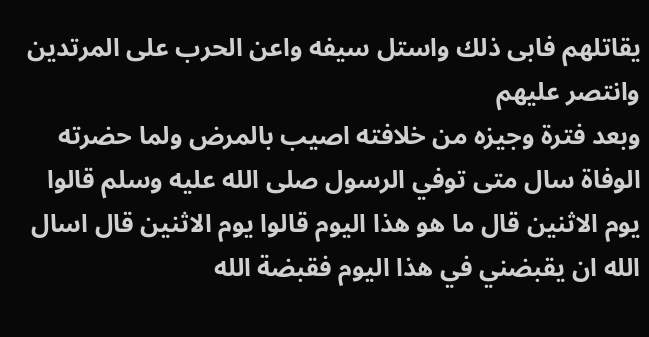يقاتلهم فابى ذلك واستل سيفه واعن الحرب على المرتدين وانتصر عليهم
وبعد فترة وجيزه من خلافته اصيب بالمرض ولما حضرته الوفاة سال متى توفي الرسول صلى الله عليه وسلم قالوا يوم الاثنين قال ما هو هذا اليوم قالوا يوم الاثنين قال اسال الله ان يقبضني في هذا اليوم فقبضة الله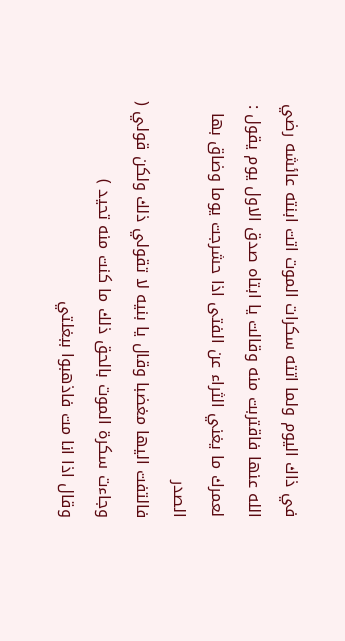في ذاك اليوم ولما اتته سكرات الموت اتت ابنته عائشه رضي الله عنها فاقتربت منه وقالت يا ابتاه صدق الاول يوم يقول :
لعمرك ما يغني الثراء عن الفتى اذا حشرجت يوما وضاق بها الصدر
فالتفت اليها مغضبا وقال يا بنيه لا تقولي ذلك ولكن قولي ( وجاءت سكرة الموت بالحق ذلك ما كنت منه تحيد )
وقال اذا انا مت فاذهبوا ببغلتي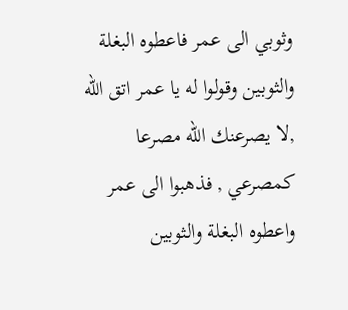وثوبي الى عمر فاعطوه البغلة والثوبين وقولوا له يا عمر اتق الله ,لا يصرعنك الله مصرعا كمصرعي , فذهبوا الى عمر واعطوه البغلة والثوبين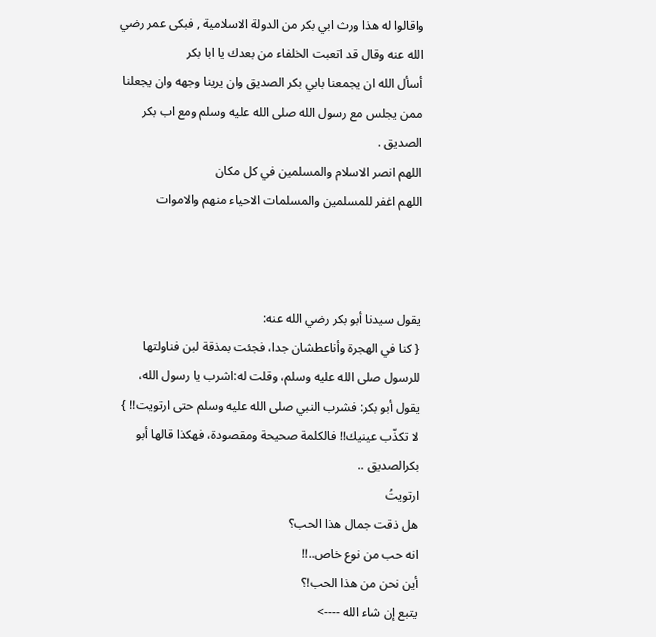واقالوا له هذا ورث ابي بكر من الدولة الاسلامية , فبكى عمر رضي الله عنه وقال قد اتعبت الخلفاء من بعدك يا ابا بكر
أسأل الله ان يجمعنا بابي بكر الصديق وان يرينا وجهه وان يجعلنا ممن يجلس مع رسول الله صلى الله عليه وسلم ومع اب بكر الصديق .
اللهم انصر الاسلام والمسلمين في كل مكان
اللهم اغفر للمسلمين والمسلمات الاحياء منهم والاموات



يقول سيدنا أبو بكر رضي الله عنه:
{ كنا في الهجرة وأناعطشان جدا، فجئت بمذقة لبن فناولتها للرسول صلى الله عليه وسلم، وقلت له:اشرب يا رسول الله،
يقول أبو بكر: فشرب النبي صلى الله عليه وسلم حتى ارتويت!! }
لا تكذّب عينيك!! فالكلمة صحيحة ومقصودة، فهكذا قالها أبو بكرالصديق ..
ارتويتُ
هل ذقت جمال هذا الحب؟
انه حب من نوع خاص..!!
أين نحن من هذا الحب!؟
يتبع إن شاء الله ---->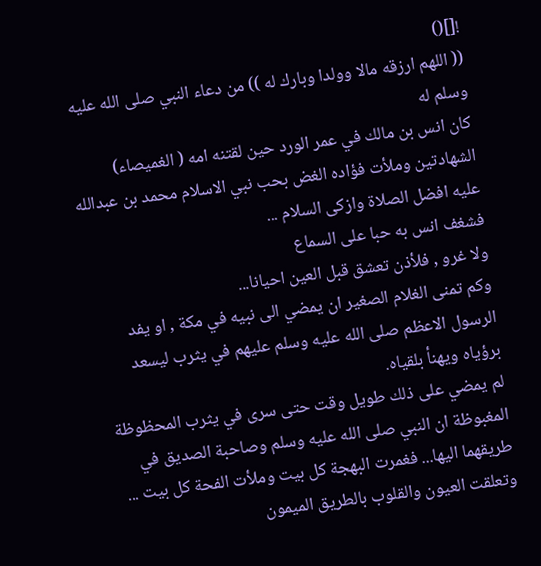![]()
(( اللهم ارزقه مالا وولدا وبارك له )) من دعاء النبي صلى الله عليه وسلم له
كان انس بن مالك في عمر الورد حين لقتنه امه ( الغميصاء) الشهادتين وملأت فؤاده الغض بحب نبي الاسلام محمد بن عبدالله عليه افضل الصلاة وازكى السلام ...
فشغف انس به حبا على السماع
ولا غرو , فلأذن تعشق قبل العين احيانا...
وكم تمنى الغلام الصغير ان يمضي الى نبيه في مكة , او يفد الرسول الاعظم صلى الله عليه وسلم عليهم في يثرب ليسعد برؤياه ويهنأ بلقياه.
لم يمضي على ذلك طويل وقت حتى سرى في يثرب المحظوظة المغبوظة ان النبي صلى الله عليه وسلم وصاحبة الصديق في طريقهما اليها... فغمرت البهجة كل بيت وملأت الفحة كل بيت ...
وتعلقت العيون والقلوب بالطريق الميمون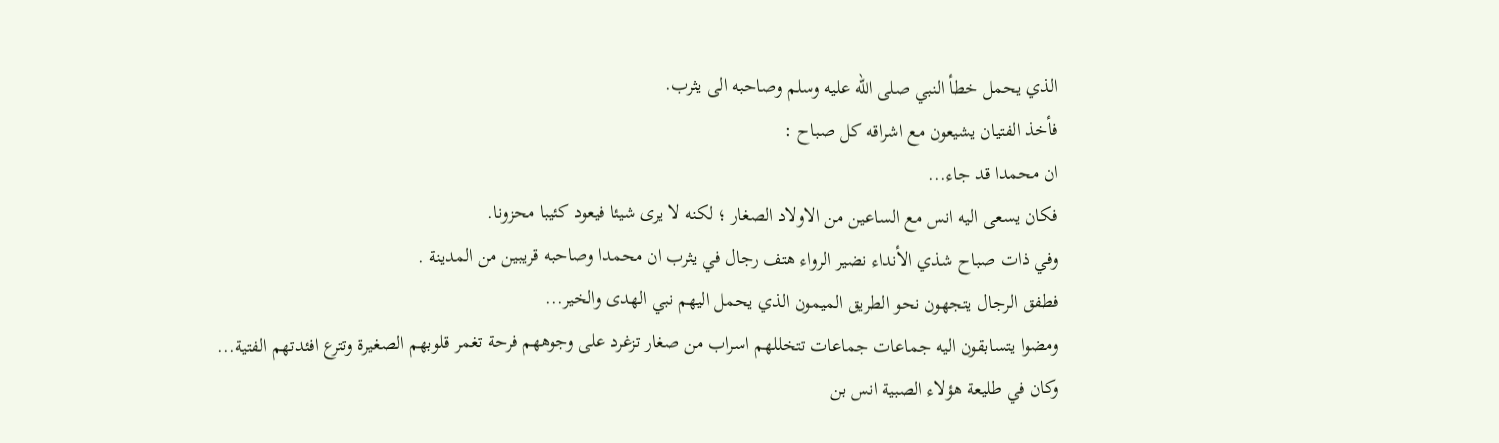الذي يحمل خطأ النبي صلى الله عليه وسلم وصاحبه الى يثرب.
فأخذ الفتيان يشيعون مع اشراقه كل صباح :
ان محمدا قد جاء...
فكان يسعى اليه انس مع الساعين من الاولاد الصغار ؛ لكنه لا يرى شيئا فيعود كئيبا محزونا.
وفي ذات صباح شذي الأنداء نضير الرواء هتف رجال في يثرب ان محمدا وصاحبه قريبين من المدينة .
فطفق الرجال يتجهون نحو الطريق الميمون الذي يحمل اليهم نبي الهدى والخير...
ومضوا يتسابقون اليه جماعات جماعات تتخللهم اسراب من صغار تزغرد على وجوههم فرحة تغمر قلوبهم الصغيرة وتترع افئدتهم الفتية...
وكان في طليعة هؤلاء الصبية انس بن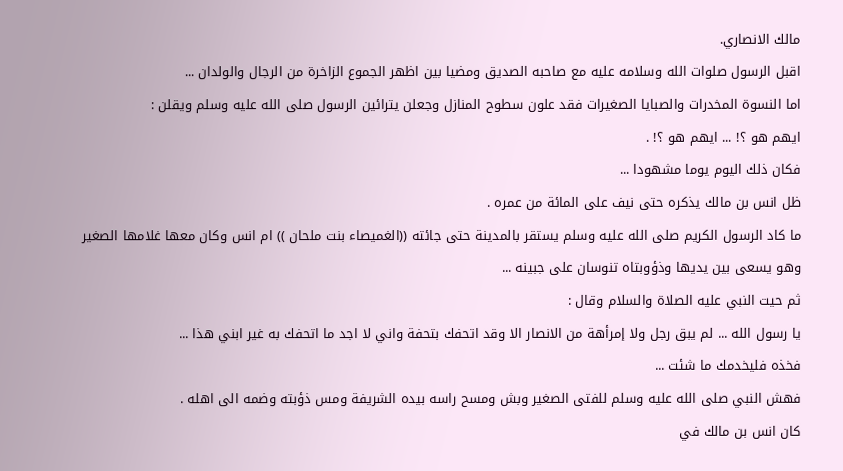مالك الانصاري.
اقبل الرسول صلوات الله وسلامه عليه مع صاحبه الصديق ومضيا بين اظهر الجموع الزاخرة من الرجال والولدان ...
اما النسوة المخدرات والصبايا الصغيرات فقد علون سطوح المنازل وجعلن يترائين الرسول صلى الله عليه وسلم ويقلن :
ايهم هو ؟! ... ايهم هو ؟! .
فكان ذلك اليوم يوما مشهودا ...
ظل انس بن مالك يذكره حتى نيف على المائة من عمره .
ما كاد الرسول الكريم صلى الله عليه وسلم يستقر بالمدينة حتى جائته ((الغميصاء بنت ملحان )) ام انس وكان معها غلامها الصغير وهو يسعى بين يديها وذؤوبتاه تنوسان على جبينه ...
ثم حيت النبي عليه الصلاة والسلام وقال :
يا رسول الله ... لم يبق رجل ولا إمرأهة من الانصار الا وقد اتحفك بتحفة واني لا اجد ما اتحفك به غير ابني هذا ...
فخذه فليخدمك ما شئت ...
فهش النبي صلى الله عليه وسلم للفتى الصغير وبش ومسح راسه بيده الشريفة ومس ذؤبته وضمه الى اهله .
كان انس بن مالك في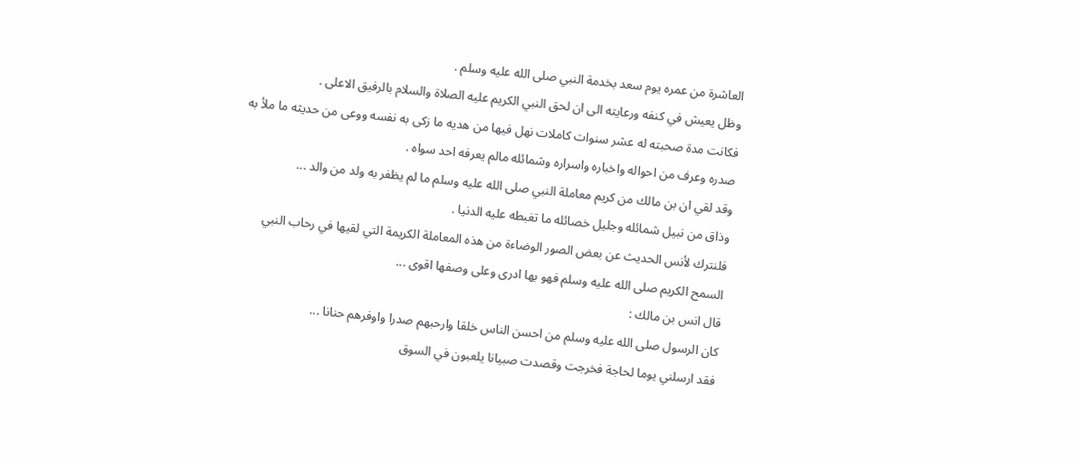العاشرة من عمره يوم سعد بخدمة النبي صلى الله عليه وسلم .
وظل يعيش في كنفه ورعايته الى ان لحق النبي الكريم عليه الصلاة والسلام بالرفيق الاعلى .
فكانت مدة صحبته له عشر سنوات كاملات نهل فيها من هديه ما زكى به نفسه ووعى من حديثه ما ملأ به صدره وعرف من احواله واخباره واسراره وشمائله مالم يعرفه احد سواه .
وقد لقي ان بن مالك من كريم معاملة النبي صلى الله عليه وسلم ما لم يظفر به ولد من والد ...
وذاق من نبيل شمائله وجليل خصائله ما تغبطه عليه الدنيا .
فلنترك لأنس الحديث عن بعض الصور الوضاءة من هذه المعاملة الكريمة التي لقيها في رحاب النبي السمح الكريم صلى الله عليه وسلم فهو بها ادرى وعلى وصفها اقوى ...
قال انس بن مالك :
كان الرسول صلى الله عليه وسلم من احسن الناس خلقا وارحبهم صدرا واوفرهم حنانا ...
فقد ارسلني يوما لحاجة فخرجت وقصدت صبيانا يلعبون في السوق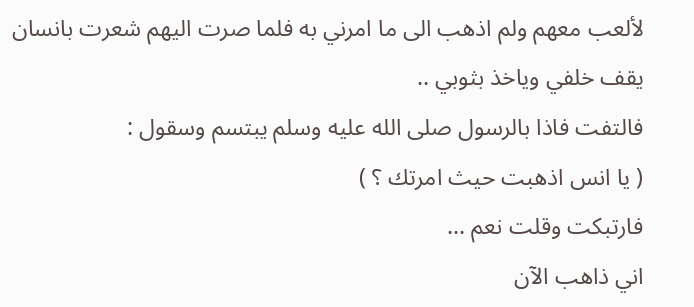لألعب معهم ولم اذهب الى ما امرني به فلما صرت اليهم شعرت بانسان يقف خلفي وياخذ بثوبي ..
فالتفت فاذا بالرسول صلى الله عليه وسلم يبتسم وسقول :
( يا انس اذهبت حيث امرتك ؟ )
فارتبكت وقلت نعم ...
اني ذاهب الآن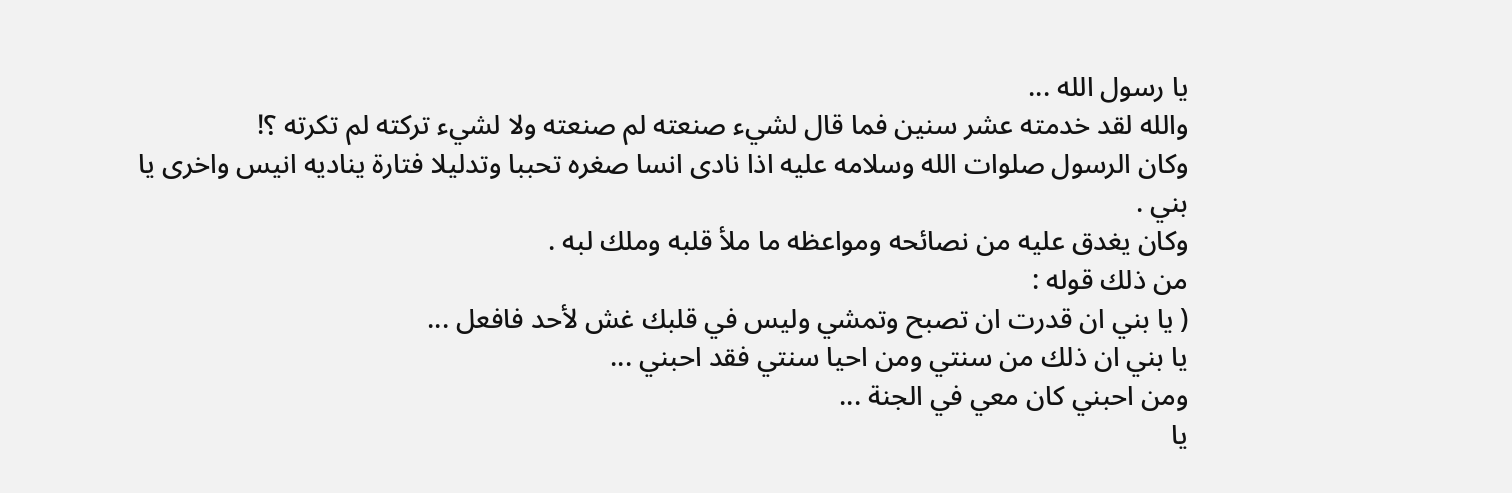يا رسول الله ...
والله لقد خدمته عشر سنين فما قال لشيء صنعته لم صنعته ولا لشيء تركته لم تكرته ؟!
وكان الرسول صلوات الله وسلامه عليه اذا نادى انسا صغره تحببا وتدليلا فتارة يناديه انيس واخرى يا بني .
وكان يغدق عليه من نصائحه ومواعظه ما ملأ قلبه وملك لبه .
من ذلك قوله :
( يا بني ان قدرت ان تصبح وتمشي وليس في قلبك غش لأحد فافعل ...
يا بني ان ذلك من سنتي ومن احيا سنتي فقد احبني ...
ومن احبني كان معي في الجنة ...
يا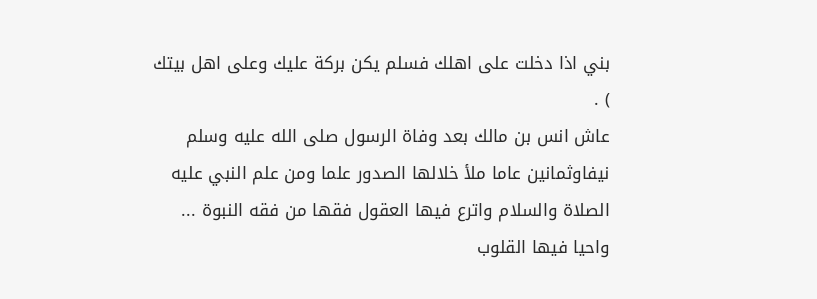بني اذا دخلت على اهلك فسلم يكن بركة عليك وعلى اهل بيتك ) .
عاش انس بن مالك بعد وفاة الرسول صلى الله عليه وسلم نيفاوثمانين عاما ملأ خلالها الصدور علما ومن علم النبي عليه الصلاة والسلام واترع فيها العقول فقها من فقه النبوة ...
واحيا فيها القلوب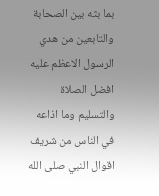بما بثه بين الصحابة والتابعين من هدي الرسول الاعظم عليه افضل الصلاة والتسليم وما اذاعه في الناس من شريف اقوال النبي صلى الله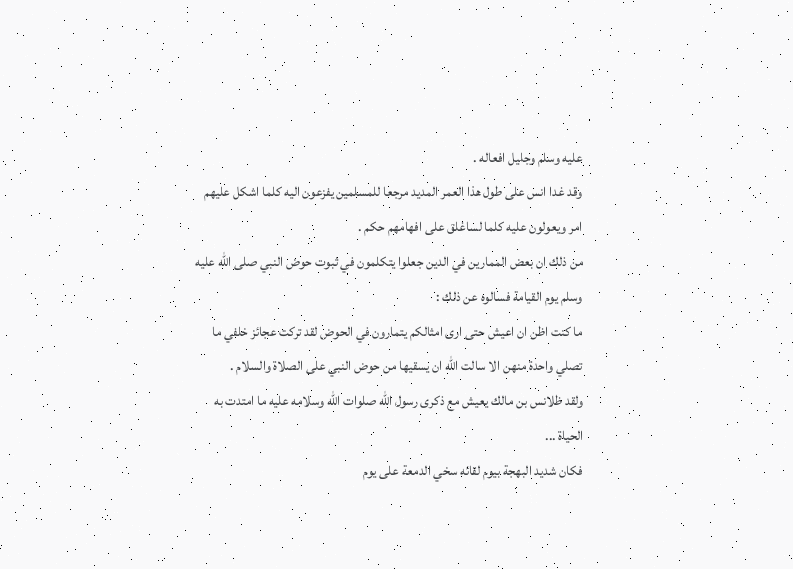عليه وسلم وجليل افعاله .
وقد غدا انس على طول هذا العمر المديد مرجعا للمسلمين يفزعون اليه كلما اشكل عليهم امر ويعولون عليه كلما لساغلق على افهامهم حكم .
من ذلك ان بعض الممارين في الدين جعلوا يتكلمون في ثبوت حوض النبي صلى الله عليه وسلم يوم القيامة فسالوه عن ذلك :
ما كنت اظن ان اعيش حتى ارى امثالكم يتمارون في الحوض لقد تركت عجائز خلفي ما تصلي واحدة منهن الا سالت الله ان يسقيها من حوض النبي على الصلاة والسلام .
ولقد ظلانس بن مالك يعيش مع ذكرى رسول الله صلوات الله وسلامه عليه ما امتدت به الحياة ...
فكان شديد البهجة بيوم لقائه سخي الدمعة على يوم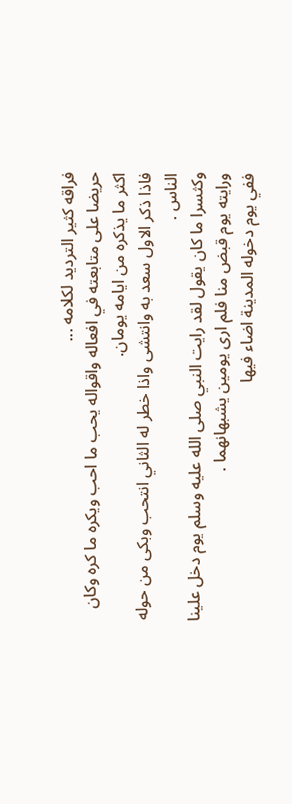فراقه كثير الترديد لكلامه ...
حريضا على متابعته في افعاله واقواله يحب ما احب ويكره ما كره وكان اكثر ما يذكره من ايامه يومان.
فاذا ذكر الاول سعد به وانتشى واذا خطر له الثاني انتحب وبكى من حوله الناس .
وكثسرا ما كان يقول لقد رايت النبي صلى الله عليه وسلم يوم دخل علينا ورايته يوم قبض منا فلم ارى يومين يشبهانهما .
ففي يوم دخوله المدينة اضاء فيها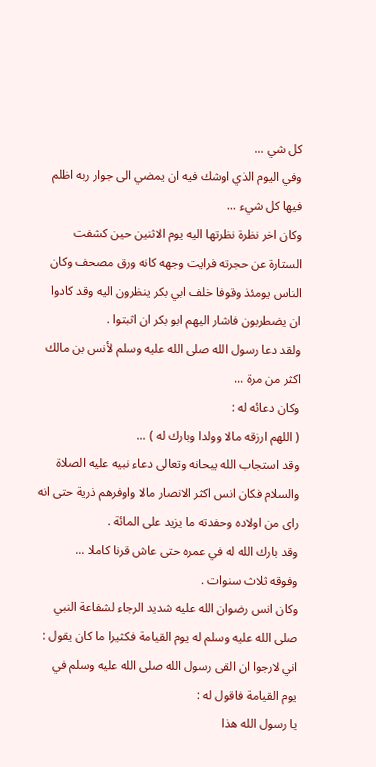كل شي ...
وفي اليوم الذي اوشك فيه ان يمضي الى جوار ربه اظلم فيها كل شيء ...
وكان اخر نظرة نظرتها اليه يوم الاثنين حين كشفت الستارة عن حجرته فرايت وجهه كانه ورق مصحف وكان الناس يومئذ وقوفا خلف ابي بكر ينظرون اليه وقد كادوا ان يضطربون فاشار اليهم ابو بكر ان اثبتوا .
ولقد دعا رسول الله صلى الله عليه وسلم لأنس بن مالك اكثر من مرة ...
وكان دعائه له :
( اللهم ارزقه مالا وولدا وبارك له ) ...
وقد استجاب الله يبحانه وتعالى دعاء نبيه عليه الصلاة والسلام فكان انس اكثر الانصار مالا واوفرهم ذرية حتى انه راى من اولاده وحفدته ما يزيد على المائة .
وقد بارك الله له في عمره حتى عاش قرنا كاملا ...
وفوقه ثلاث سنوات .
وكان انس رضوان الله عليه شديد الرجاء لشفاعة النبي صلى الله عليه وسلم له يوم القيامة فكثيرا ما كان يقول :
اني لارجوا ان القى رسول الله صلى الله عليه وسلم في يوم القيامة فاقول له :
يا رسول الله هذا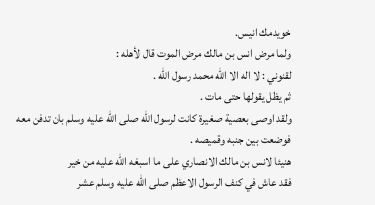خويدمك انيس.
ولما مرض انس بن مالك مرض الموت قال لأهله :
لقنوني : لا اله الا الله محمد رسول الله .
ثم يظل يقولها حتى مات .
ولقد اوصى بعصية صغيرة كانت لرسول الله صلى الله عليه وسلم بان تدفن معه فوضعت بين جنبه وقميصه .
هنيئا لانس بن مالك الانصاري على ما اسبغه الله عليه من خير
فقد عاش في كنف الرسول الاعظم صلى الله عليه وسلم عشر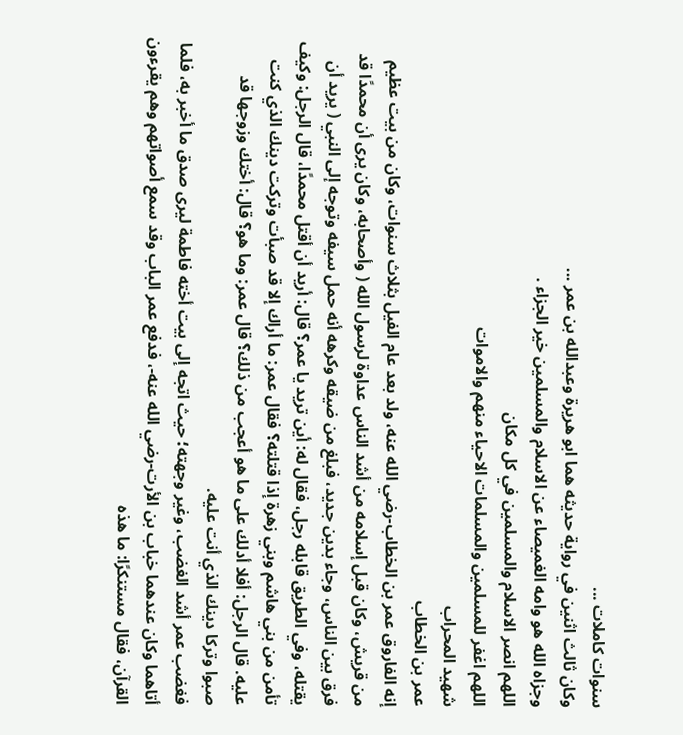سنوات كاملات ...
وكان ثالث اثنين في رواية حديثه هما ابو هريرة وعبدالله بن عمر ...
وجزاه الله هو وامه الغميصاء عن الاسلام والمسلمين خير الجزاء .
اللهم انصر الاسلام والمسلمين في كل مكان
اللهم اغفر للمسلمين والمسلمات الاحياء منهم والاموات
شهيد المحراب
عمر بن الخطاب
إنه الفاروق عمر بن الخطاب-رضي الله عنه، ولد بعد عام الفيل بثلاث سنوات، وكان من بيت عظيم من قريش، وكان قبل إسلامه من أشد الناس عداوة لرسول الله ( وأصحابه، وكان يرى أن محمدًا قد فرق بين الناس، وجاء بدين جديد، فبلغ من ضيقه وكرهه أنه حمل سيفه وتوجه إلى النبي ( يريد أن يقتله، وفي الطريق قابله رجل، فقال له: أين تريد يا عمر؟ قال: أريد أن أقتل محمدًا، قال الرجل: وكيف تأمن من بني هاشم وبني زهرة إذا قتلته؟ فقال عمر: ما أراك إلا قد صبأت وتركت دينك الذي كنت عليه. قال الرجل: أفلا أدلك على ما هو أعجب من ذلك؟ قال عمر: وما هو؟ قال: أختك وزوجها قد صبوا وتركا دينك الذي أنت عليه.
فغضب عمر أشد الغضب، وغير وجهته؛ حيث اتجه إلى بيت أخته فاطمة ليرى صدق ما أخبر به، فلما أتاهما وكان عندهما خباب بن الأرت-رضي الله عنه-، فدفع عمر الباب وقد سمع أصواتهم وهم يقرءون القرآن، فقال مستنكرًا: ما هذه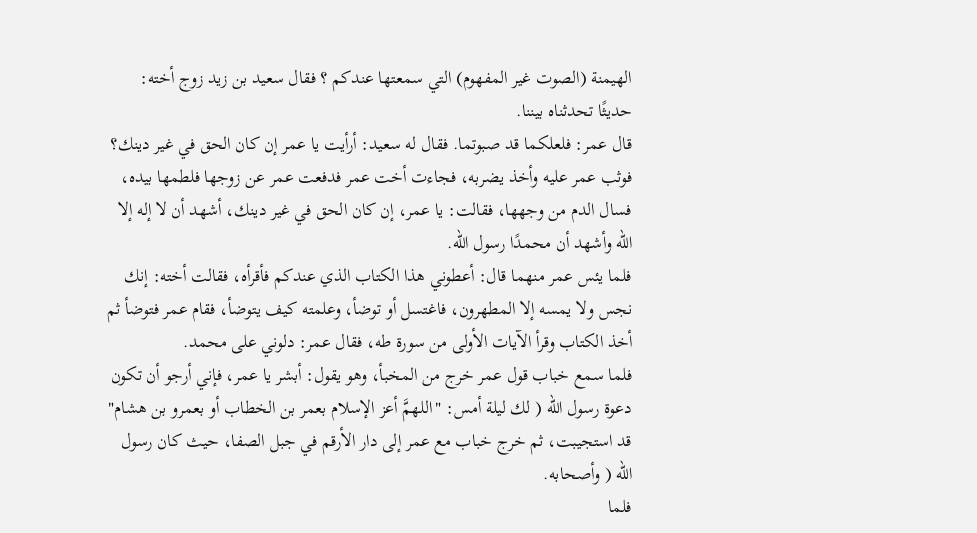الهيمنة (الصوت غير المفهوم) التي سمعتها عندكم ؟ فقال سعيد بن زيد زوج أخته: حديثًا تحدثناه بيننا.
قال عمر: فلعلكما قد صبوتما. فقال له سعيد: أرأيت يا عمر إن كان الحق في غير دينك؟ فوثب عمر عليه وأخذ يضربه، فجاءت أخت عمر فدفعت عمر عن زوجها فلطمها بيده، فسال الدم من وجهها، فقالت: يا عمر، إن كان الحق في غير دينك، أشهد أن لا إله إلا الله وأشهد أن محمدًا رسول الله.
فلما يئس عمر منهما قال: أعطوني هذا الكتاب الذي عندكم فأقرأه، فقالت أخته: إنك نجس ولا يمسه إلا المطهرون، فاغتسل أو توضأ، وعلمته كيف يتوضأ، فقام عمر فتوضأ ثم أخذ الكتاب وقرأ الآيات الأولى من سورة طه، فقال عمر: دلوني على محمد.
فلما سمع خباب قول عمر خرج من المخبأ، وهو يقول: أبشر يا عمر، فإني أرجو أن تكون دعوة رسول الله ( لك ليلة أمس: "اللهمَّ أعز الإسلام بعمر بن الخطاب أو بعمرو بن هشام" قد استجيبت، ثم خرج خباب مع عمر إلى دار الأرقم في جبل الصفا، حيث كان رسول الله ( وأصحابه.
فلما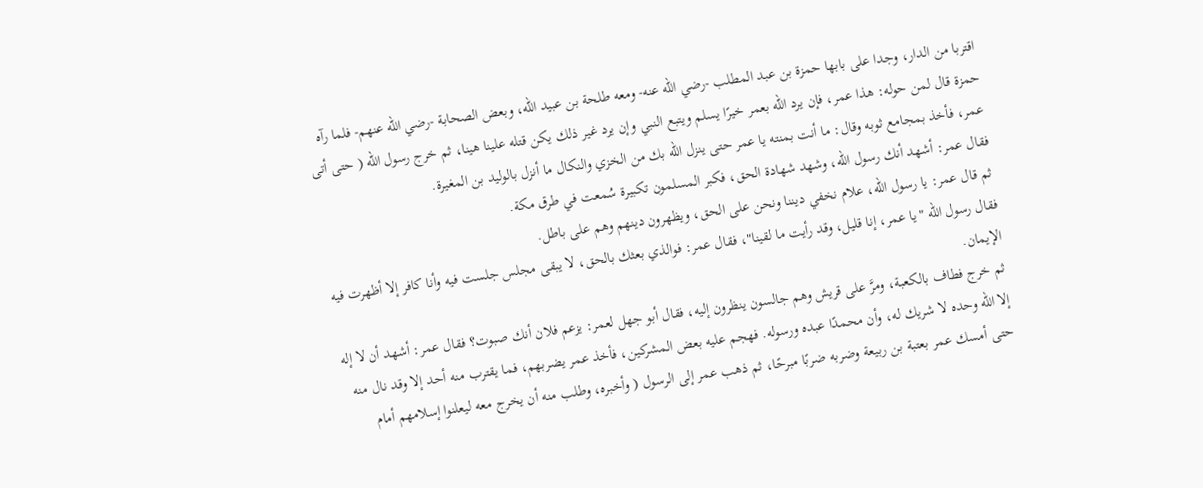اقتربا من الدار، وجدا على بابها حمزة بن عبد المطلب -رضي الله عنه- ومعه طلحة بن عبيد الله، وبعض الصحابة -رضي الله عنهم- فلما رآه حمزة قال لمن حوله: هذا عمر، فإن يرد الله بعمر خيرًا يسلم ويتبع النبي وإن يرد غير ذلك يكن قتله علينا هينا، ثم خرج رسول الله ( حتى أتى عمر، فأخذ بمجامع ثوبه وقال: ما أنت بمنته يا عمر حتى ينزل الله بك من الخزي والنكال ما أنزل بالوليد بن المغيرة.
فقال عمر: أشهد أنك رسول الله، وشهد شهادة الحق، فكبر المسلمون تكبيرة سُمعت في طرق مكة.
ثم قال عمر: يا رسول الله، علام نخفي ديننا ونحن على الحق، ويظهرون دينهم وهم على باطل.
فقال رسول الله "يا عمر، إنا قليل، وقد رأيت ما لقينا"، فقال عمر: فوالذي بعثك بالحق، لا يبقى مجلس جلست فيه وأنا كافر إلا أظهرت فيه الإيمان.
ثم خرج فطاف بالكعبة، ومرَّ على قريش وهم جالسون ينظرون إليه، فقال أبو جهل لعمر: يزعم فلان أنك صبوت؟ فقال عمر: أشهد أن لا إله إلا الله وحده لا شريك له، وأن محمدًا عبده ورسوله. فهجم عليه بعض المشركين، فأخذ عمر يضربهم، فما يقترب منه أحد إلا وقد نال منه حتى أمسك عمر بعتبة بن ربيعة وضربه ضربًا مبرحًا، ثم ذهب عمر إلى الرسول ( وأخبره، وطلب منه أن يخرج معه ليعلنوا إسلامهم أمام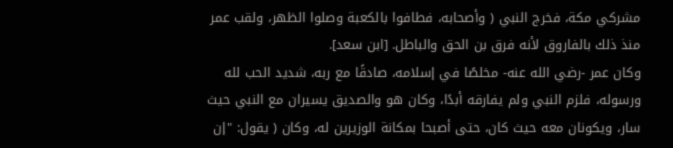مشركي مكة، فخرج النبي ( وأصحابه، فطافوا بالكعبة وصلوا الظهر، ولقب عمر منذ ذلك بالفاروق لأنه فرق بن الحق والباطل. [ابن سعد].
وكان عمر -رضي الله عنه- مخلصًا في إسلامه، صادقًا مع ربه، شديد الحب لله ورسوله، فلزم النبي ولم يفارقه أبدًا، وكان هو والصديق يسيران مع النبي حيث سار، ويكونان معه حيث كان، حتى أصبحا بمكانة الوزيرين له، وكان ( يقول: "إن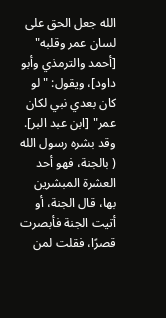الله جعل الحق على لسان عمر وقلبه" [أحمد والترمذي وأبو داود]، ويقول: "لو كان بعدي نبي لكان عمر" [ابن عبد البر].
وقد بشره رسول الله ( بالجنة، فهو أحد العشرة المبشرين بها، قال الجنة، أو أتيت الجنة فأبصرت قصرًا، فقلت لمن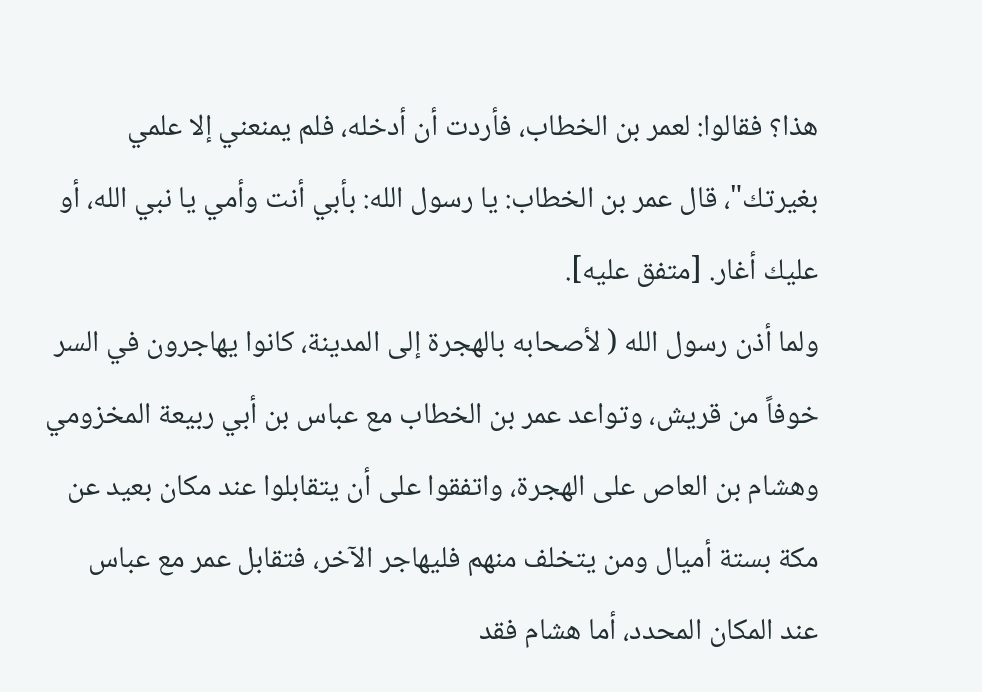هذا؟ فقالوا: لعمر بن الخطاب، فأردت أن أدخله، فلم يمنعني إلا علمي بغيرتك"، قال عمر بن الخطاب: يا رسول الله: بأبي أنت وأمي يا نبي الله، أو عليك أغار. [متفق عليه].
ولما أذن رسول الله ( لأصحابه بالهجرة إلى المدينة، كانوا يهاجرون في السر خوفاً من قريش، وتواعد عمر بن الخطاب مع عباس بن أبي ربيعة المخزومي وهشام بن العاص على الهجرة، واتفقوا على أن يتقابلوا عند مكان بعيد عن مكة بستة أميال ومن يتخلف منهم فليهاجر الآخر، فتقابل عمر مع عباس عند المكان المحدد، أما هشام فقد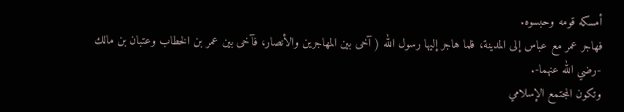أمسكه قومه وحبسوه.
فهاجر عمر مع عباس إلى المدينة، فلما هاجر إليها رسول الله ( آخى بين المهاجرين والأنصار، فآخى بين عمر بن الخطاب وعتبان بن مالك -رضي الله عنهما-.
وتكون المجتمع الإسلامي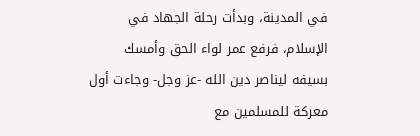في المدينة، وبدأت رحلة الجهاد في الإسلام، فرفع عمر لواء الحق وأمسك بسيفه ليناصر دين الله -عز وجل- وجاءت أول معركة للمسلمين مع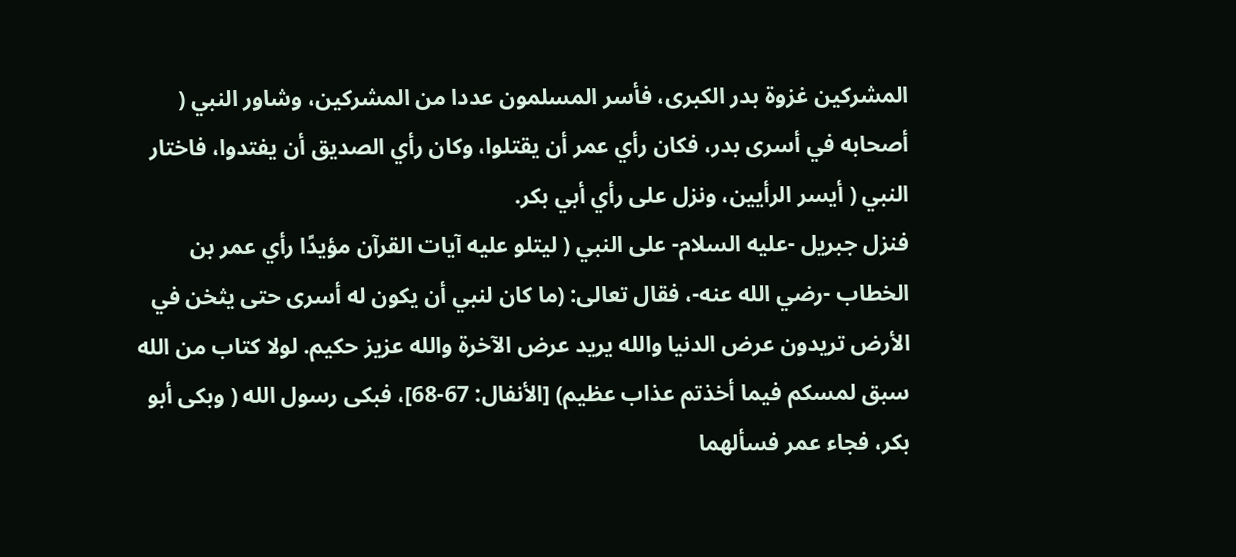المشركين غزوة بدر الكبرى، فأسر المسلمون عددا من المشركين، وشاور النبي ( أصحابه في أسرى بدر، فكان رأي عمر أن يقتلوا، وكان رأي الصديق أن يفتدوا، فاختار النبي ( أيسر الرأيين، ونزل على رأي أبي بكر.
فنزل جبريل -عليه السلام- على النبي ( ليتلو عليه آيات القرآن مؤيدًا رأي عمر بن الخطاب -رضي الله عنه-، فقال تعالى: (ما كان لنبي أن يكون له أسرى حتى يثخن في الأرض تريدون عرض الدنيا والله يريد عرض الآخرة والله عزيز حكيم. لولا كتاب من الله سبق لمسكم فيما أخذتم عذاب عظيم) [الأنفال: 67-68]، فبكى رسول الله ( وبكى أبو بكر، فجاء عمر فسألهما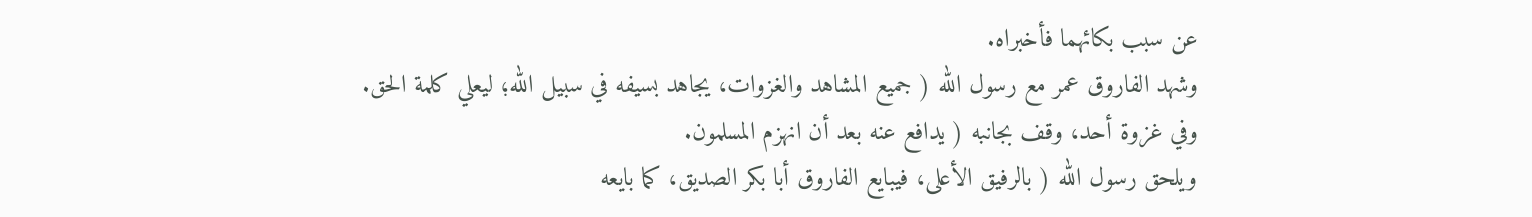عن سبب بكائهما فأخبراه.
وشهد الفاروق عمر مع رسول الله ( جميع المشاهد والغزوات، يجاهد بسيفه في سبيل الله؛ ليعلي كلمة الحق. وفي غزوة أحد، وقف بجانبه ( يدافع عنه بعد أن انهزم المسلمون.
ويلحق رسول الله ( بالرفيق الأعلى، فيبايع الفاروق أبا بكر الصديق، كما بايعه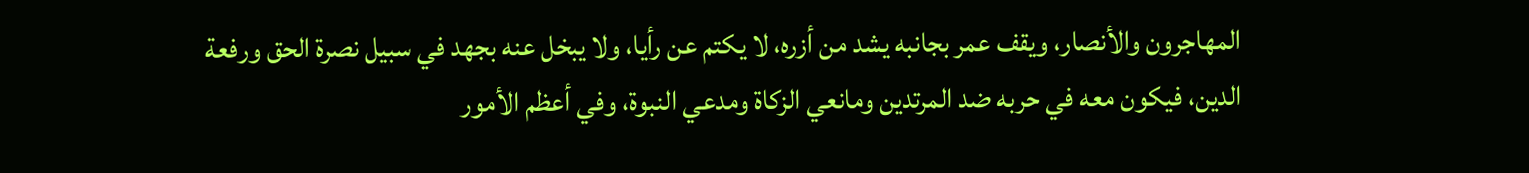المهاجرون والأنصار، ويقف عمر بجانبه يشد من أزره، لا يكتم عن رأيا، ولا يبخل عنه بجهد في سبيل نصرة الحق ورفعة الدين، فيكون معه في حربه ضد المرتدين ومانعي الزكاة ومدعي النبوة، وفي أعظم الأمور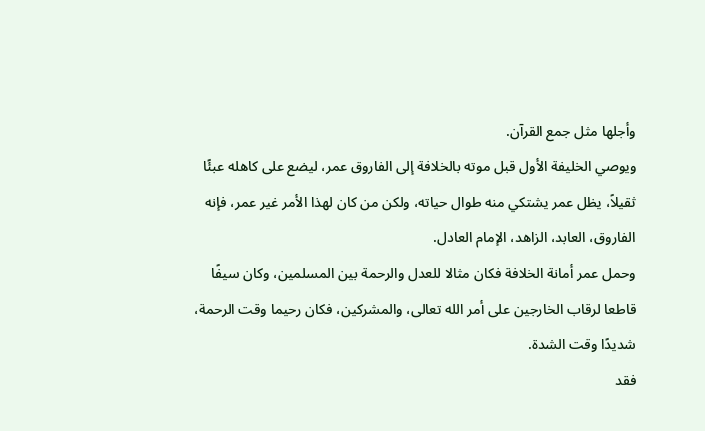وأجلها مثل جمع القرآن.
ويوصي الخليفة الأول قبل موته بالخلافة إلى الفاروق عمر، ليضع على كاهله عبئًا ثقيلاً، يظل عمر يشتكي منه طوال حياته، ولكن من كان لهذا الأمر غير عمر، فإنه الفاروق، العابد، الزاهد، الإمام العادل.
وحمل عمر أمانة الخلافة فكان مثالا للعدل والرحمة بين المسلمين، وكان سيفًا قاطعا لرقاب الخارجين على أمر الله تعالى، والمشركين، فكان رحيما وقت الرحمة، شديدًا وقت الشدة.
فقد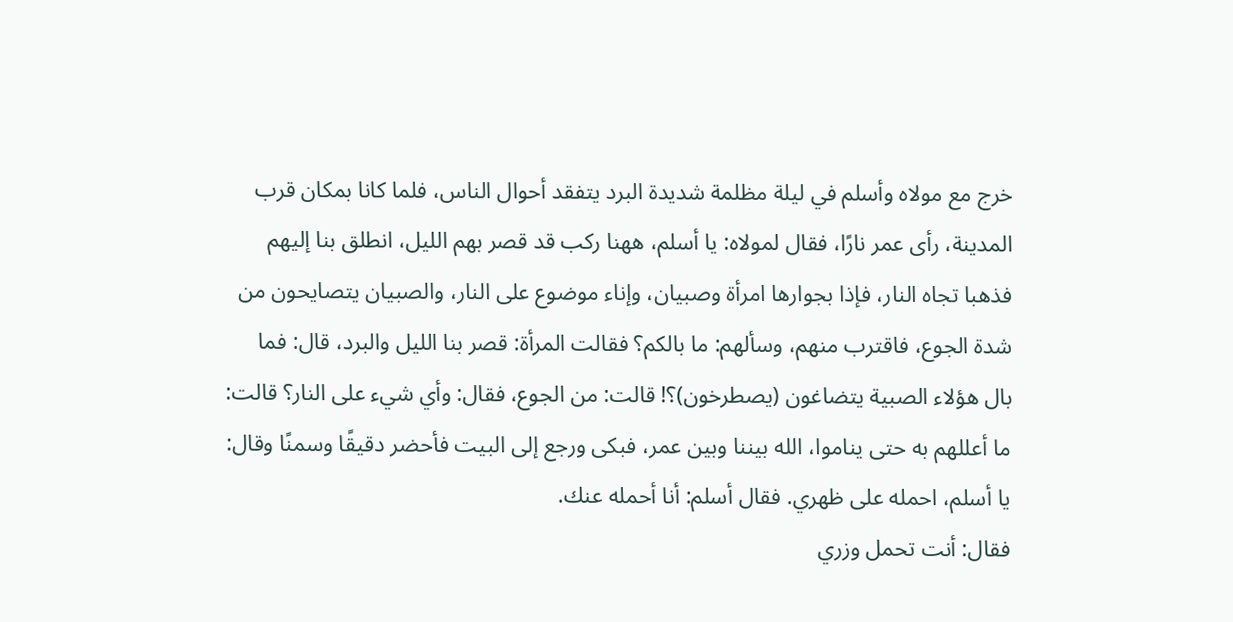خرج مع مولاه وأسلم في ليلة مظلمة شديدة البرد يتفقد أحوال الناس، فلما كانا بمكان قرب المدينة، رأى عمر نارًا، فقال لمولاه: يا أسلم، ههنا ركب قد قصر بهم الليل، انطلق بنا إليهم فذهبا تجاه النار، فإذا بجوارها امرأة وصبيان، وإناء موضوع على النار، والصبيان يتصايحون من شدة الجوع، فاقترب منهم، وسألهم: ما بالكم؟ فقالت المرأة: قصر بنا الليل والبرد، قال: فما بال هؤلاء الصبية يتضاغون (يصطرخون)؟! قالت: من الجوع، فقال: وأي شيء على النار؟ قالت: ما أعللهم به حتى يناموا، الله بيننا وبين عمر، فبكى ورجع إلى البيت فأحضر دقيقًا وسمنًا وقال: يا أسلم، احمله على ظهري. فقال أسلم: أنا أحمله عنك.
فقال: أنت تحمل وزري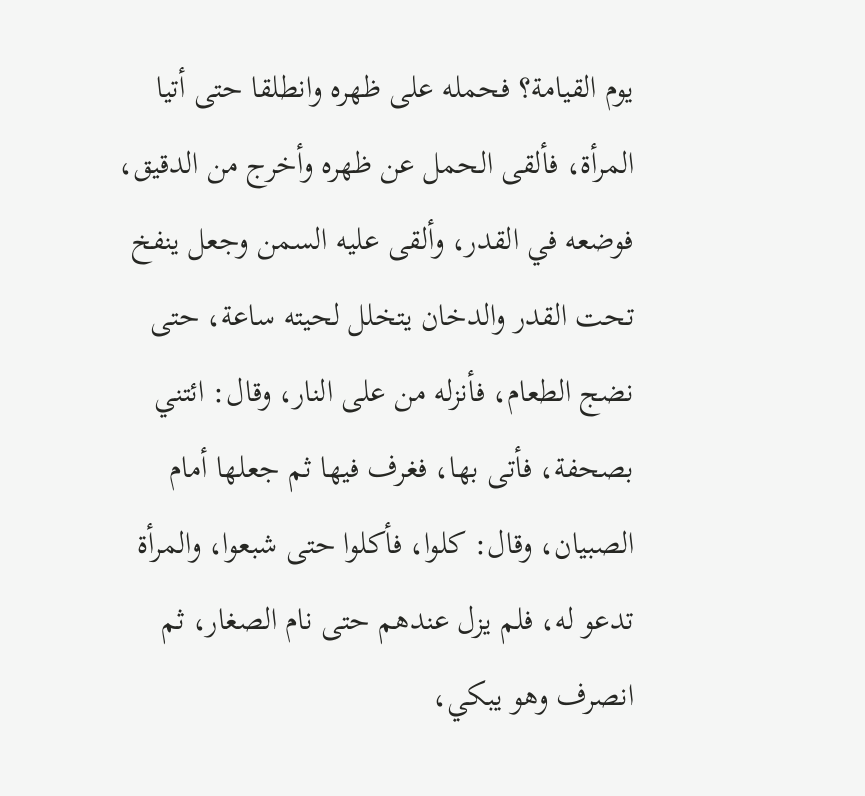يوم القيامة؟ فحمله على ظهره وانطلقا حتى أتيا المرأة، فألقى الحمل عن ظهره وأخرج من الدقيق، فوضعه في القدر، وألقى عليه السمن وجعل ينفخ تحت القدر والدخان يتخلل لحيته ساعة، حتى نضج الطعام، فأنزله من على النار، وقال: ائتني بصحفة، فأتى بها، فغرف فيها ثم جعلها أمام الصبيان، وقال: كلوا، فأكلوا حتى شبعوا، والمرأة تدعو له، فلم يزل عندهم حتى نام الصغار، ثم انصرف وهو يبكي،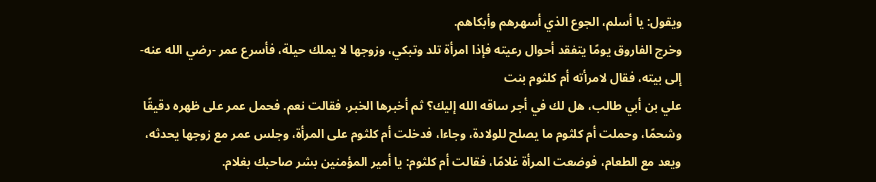ويقول: يا أسلم، الجوع الذي أسهرهم وأبكاهم.
وخرج الفاروق يومًا يتفقد أحوال رعيته فإذا امرأة تلد وتبكي، وزوجها لا يملك حيلة، فأسرع عمر -رضي الله عنه- إلى بيته، فقال لامرأته أم كلثوم بنت
علي بن أبي طالب، هل لك في أجر ساقه الله إليك؟ ثم أخبرها الخبر، فقالت نعم. فحمل عمر على ظهره دقيقًا وشحمًا، وحملت أم كلثوم ما يصلح للولادة، وجاءا، فدخلت أم كلثوم على المرأة، وجلس عمر مع زوجها يحدثه، ويعد مع الطعام، فوضعت المرأة غلامًا، فقالت أم كلثوم: يا أمير المؤمنين بشر صاحبك بغلام.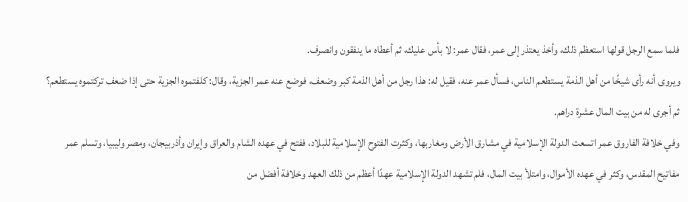فلما سمع الرجل قولها استعظم ذلك، وأخذ يعتذر إلى عمر، فقال عمر: لا بأس عليك، ثم أعطاه ما ينفقون وانصرف.
ويروى أنه رأى شيخًا من أهل الذمة يستطعم الناس، فسأل عمر عنه، فقيل له: هذا رجل من أهل الذمة كبر وضعف، فوضع عنه عمر الجزية، وقال: كلفتموه الجزية حتى إذا ضعف تركتموه يستطعم؟ ثم أجرى له من بيت المال عشرة دراهم.
وفي خلافة الفاروق عمر اتسعت الدولة الإسلامية في مشارق الأرض ومغاربها، وكثرت الفتوح الإسلامية للبلاد، ففتح في عهده الشام والعراق وإيران وأذربيجان، ومصر وليبيا، وتسلم عمر مفاتيح المقدس، وكثر في عهده الأموال، وامتلأ بيت المال، فلم تشهد الدولة الإسلامية عهدًا أعظم من ذلك العهد وخلافة أفضل من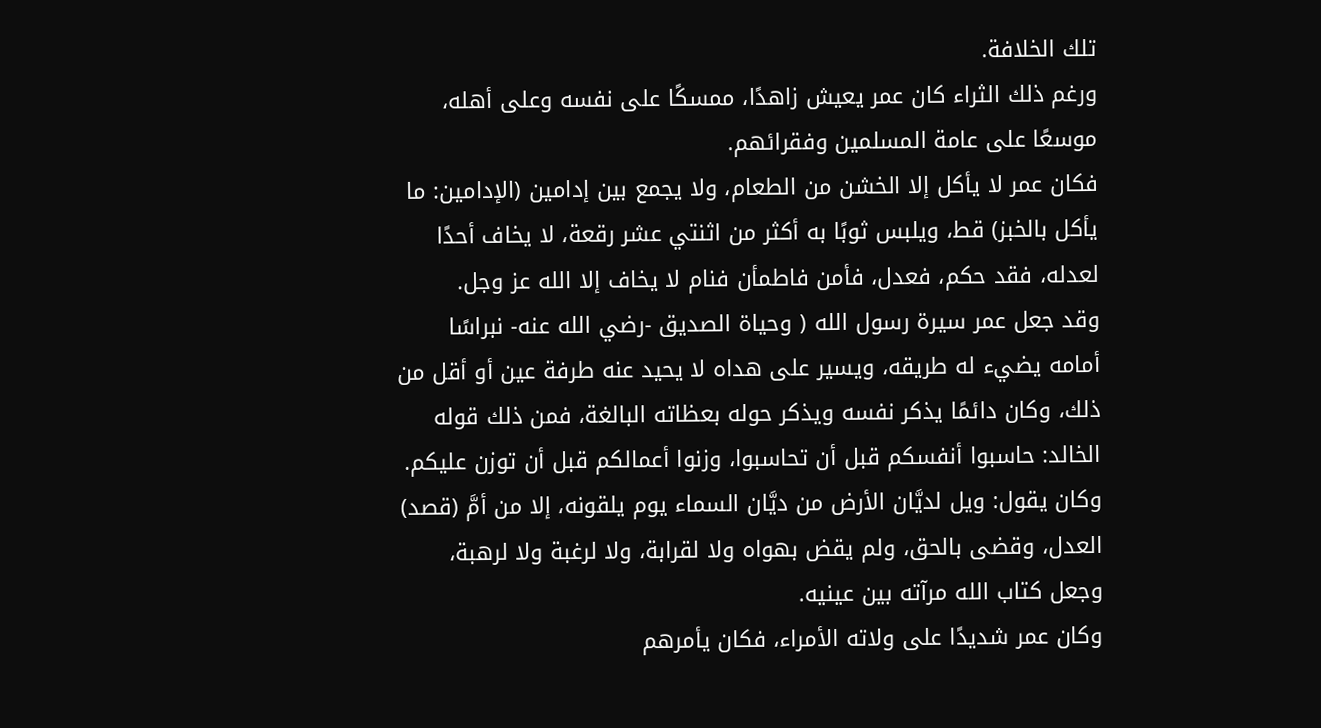تلك الخلافة.
ورغم ذلك الثراء كان عمر يعيش زاهدًا، ممسكًا على نفسه وعلى أهله، موسعًا على عامة المسلمين وفقرائهم.
فكان عمر لا يأكل إلا الخشن من الطعام، ولا يجمع بين إدامين (الإدامين: ما يأكل بالخبز) قط، ويلبس ثوبًا به أكثر من اثنتي عشر رقعة، لا يخاف أحدًا لعدله، فقد حكم، فعدل، فأمن فاطمأن فنام لا يخاف إلا الله عز وجل.
وقد جعل عمر سيرة رسول الله ( وحياة الصديق -رضي الله عنه- نبراسًا أمامه يضيء له طريقه، ويسير على هداه لا يحيد عنه طرفة عين أو أقل من ذلك، وكان دائمًا يذكر نفسه ويذكر حوله بعظاته البالغة، فمن ذلك قوله الخالد: حاسبوا أنفسكم قبل أن تحاسبوا، وزنوا أعمالكم قبل أن توزن عليكم.
وكان يقول: ويل لديَّان الأرض من ديَّان السماء يوم يلقونه، إلا من أمَّ (قصد) العدل، وقضى بالحق، ولم يقض بهواه ولا لقرابة، ولا لرغبة ولا لرهبة، وجعل كتاب الله مرآته بين عينيه.
وكان عمر شديدًا على ولاته الأمراء، فكان يأمرهم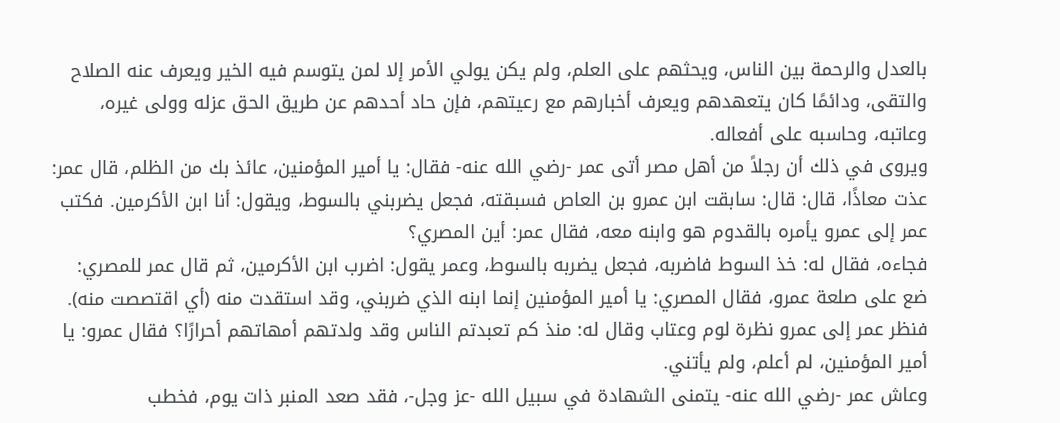بالعدل والرحمة بين الناس، ويحثهم على العلم، ولم يكن يولي الأمر إلا لمن يتوسم فيه الخير ويعرف عنه الصلاح والتقى، ودائمًا كان يتعهدهم ويعرف أخبارهم مع رعيتهم، فإن حاد أحدهم عن طريق الحق عزله وولى غيره، وعاتبه، وحاسبه على أفعاله.
ويروى في ذلك أن رجلاً من أهل مصر أتى عمر -رضي الله عنه- فقال: يا أمير المؤمنين، عائذ بك من الظلم، قال عمر: عذت معاذًا، قال: قال: سابقت ابن عمرو بن العاص فسبقته، فجعل يضربني بالسوط، ويقول: أنا ابن الأكرمين. فكتب عمر إلى عمرو يأمره بالقدوم هو وابنه معه، فقال عمر: أين المصري؟
فجاءه، فقال له: خذ السوط فاضربه، فجعل يضربه بالسوط، وعمر يقول: اضرب ابن الأكرمين، ثم قال عمر للمصري: ضع على صلعة عمرو، فقال المصري: يا أمير المؤمنين إنما ابنه الذي ضربني، وقد استقدت منه (أي اقتصصت منه).
فنظر عمر إلى عمرو نظرة لوم وعتاب وقال له: منذ كم تعبدتم الناس وقد ولدتهم أمهاتهم أحرارًا؟ فقال عمرو: يا أمير المؤمنين، لم أعلم، ولم يأتني.
وعاش عمر -رضي الله عنه- يتمنى الشهادة في سبيل الله -عز وجل-، فقد صعد المنبر ذات يوم، فخطب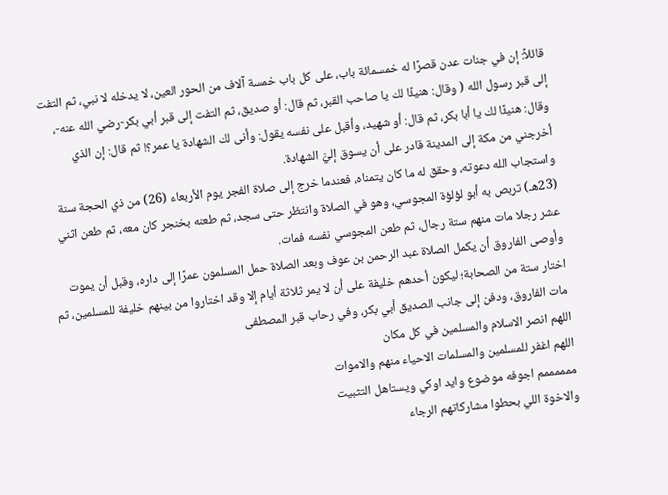قائلاً: إن في جنات عدن قصرًا له خمسمائة باب، على كل باب خمسة آلاف من الحور العين، لا يدخله لا نبي، ثم التفت إلى قبر رسول الله ( وقال: هنيئًا لك يا صاحب القبر، ثم قال: أو صديق، ثم التفت إلى قبر أبي بكر-رضي الله عنه-، وقال: هنيئًا لك يا أبا بكر، ثم قال: أو شهيد، وأقبل على نفسه يقول: وأنى لك الشهادة يا عمر؟! ثم قال: إن الذي أخرجني من مكة إلى المدينة قادر على أن يسوق إليَّ الشهادة.
واستجاب الله دعوته، وحقق له ما كان يتمناه، فعندما خرج إلى صلاة الفجر يوم الأربعاء (26) من ذي الحجة سنة (23هـ) تربص به أبو لؤلؤة المجوسي، وهو في الصلاة وانتظر حتى سجد، ثم طعنه بخنجر كان معه، ثم طعن اثني عشر رجلا مات منهم ستة رجال، ثم طعن المجوسي نفسه فمات.
وأوصى الفاروق أن يكمل الصلاة عبد الرحمن بن عوف وبعد الصلاة حمل المسلمون عمرًا إلى داره، وقبل أن يموت اختار ستة من الصحابة؛ ليكون أحدهم خليفة على أن لا يمر ثلاثة أيام إلا وقد اختاروا من بينهم خليفة للمسلمين، ثم مات الفاروق، ودفن إلى جانب الصديق أبي بكر، وفي رحاب قبر المصطفى
اللهم انصر الاسلام والمسلمين في كل مكان
اللهم اغفر للمسلمين والمسلمات الاحياء منهم والاموات
ممممممم اجوفه موضوع وايد اوكي ويستاهل التثبيت
والاخوة اللي بحطوا مشاركاتهم الرجاء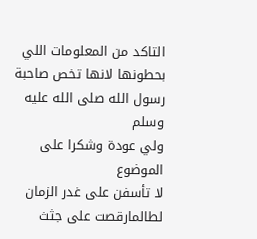التاكد من المعلومات اللي بحطونها لانها تخص صاحبة رسول الله صلى الله عليه وسلم
ولي عودة وشكرا على الموضوع
لا تأسفن على غدر الزمان لطالمارقصت على جثث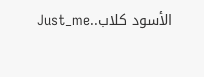الأسود كلاب..Just_me